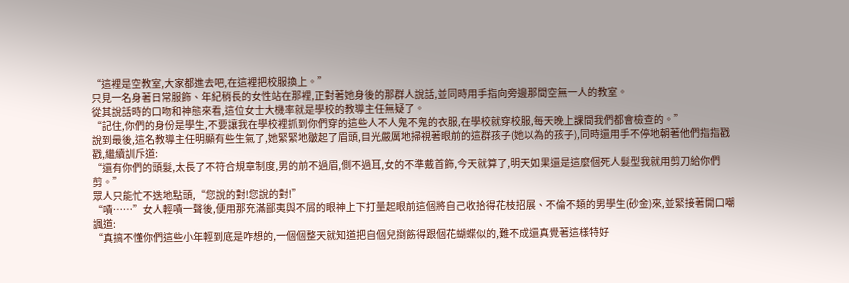“這裡是空教室,大家都進去吧,在這裡把校服換上。”
只見一名身著日常服飾、年紀稍長的女性站在那裡,正對著她身後的那群人說話,並同時用手指向旁邊那間空無一人的教室。
從其說話時的口吻和神態來看,這位女士大機率就是學校的教導主任無疑了。
“記住,你們的身份是學生,不要讓我在學校裡抓到你們穿的這些人不人鬼不鬼的衣服,在學校就穿校服,每天晚上課間我們都會檢查的。”
說到最後,這名教導主任明顯有些生氣了,她緊緊地皺起了眉頭,目光嚴厲地掃視著眼前的這群孩子(她以為的孩子),同時還用手不停地朝著他們指指戳戳,繼續訓斥道:
“還有你們的頭髮,太長了不符合規章制度,男的前不過眉,側不過耳,女的不準戴首飾,今天就算了,明天如果還是這麼個死人髮型我就用剪刀給你們剪。”
眾人只能忙不迭地點頭,“您說的對!您說的對!”
“嘖……”女人輕嘖一聲後,便用那充滿鄙夷與不屑的眼神上下打量起眼前這個將自己收拾得花枝招展、不倫不類的男學生(砂金)來,並緊接著開口嘲諷道:
“真搞不懂你們這些小年輕到底是咋想的,一個個整天就知道把自個兒捯飭得跟個花蝴蝶似的,難不成還真覺著這樣特好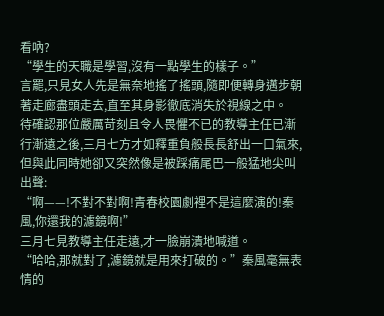看吶?
“學生的天職是學習,沒有一點學生的樣子。”
言罷,只見女人先是無奈地搖了搖頭,隨即便轉身邁步朝著走廊盡頭走去,直至其身影徹底消失於視線之中。
待確認那位嚴厲苛刻且令人畏懼不已的教導主任已漸行漸遠之後,三月七方才如釋重負般長長舒出一口氣來,但與此同時她卻又突然像是被踩痛尾巴一般猛地尖叫出聲:
“啊——!不對不對啊!青春校園劇裡不是這麼演的!秦風,你還我的濾鏡啊!”
三月七見教導主任走遠,才一臉崩潰地喊道。
“哈哈,那就對了,濾鏡就是用來打破的。”秦風毫無表情的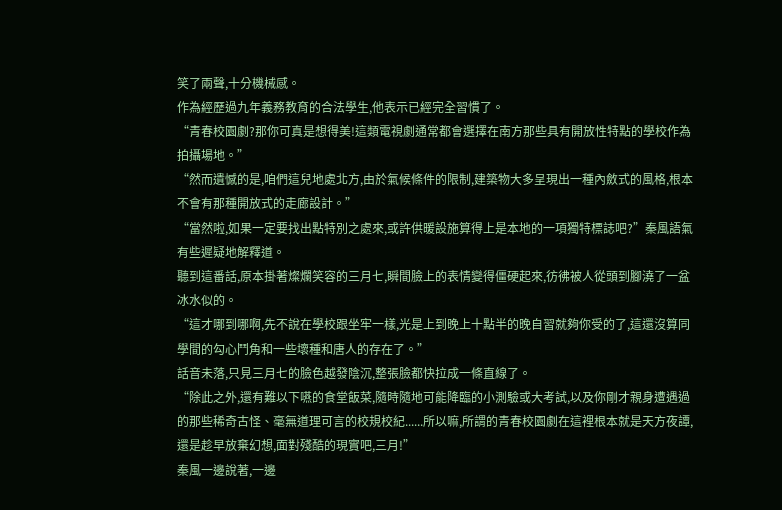笑了兩聲,十分機械感。
作為經歷過九年義務教育的合法學生,他表示已經完全習慣了。
“青春校園劇?那你可真是想得美!這類電視劇通常都會選擇在南方那些具有開放性特點的學校作為拍攝場地。”
“然而遺憾的是,咱們這兒地處北方,由於氣候條件的限制,建築物大多呈現出一種內斂式的風格,根本不會有那種開放式的走廊設計。”
“當然啦,如果一定要找出點特別之處來,或許供暖設施算得上是本地的一項獨特標誌吧?”秦風語氣有些遲疑地解釋道。
聽到這番話,原本掛著燦爛笑容的三月七,瞬間臉上的表情變得僵硬起來,彷彿被人從頭到腳澆了一盆冰水似的。
“這才哪到哪啊,先不說在學校跟坐牢一樣,光是上到晚上十點半的晚自習就夠你受的了,這還沒算同學間的勾心鬥角和一些壞種和唐人的存在了。”
話音未落,只見三月七的臉色越發陰沉,整張臉都快拉成一條直線了。
“除此之外,還有難以下嚥的食堂飯菜,隨時隨地可能降臨的小測驗或大考試,以及你剛才親身遭遇過的那些稀奇古怪、毫無道理可言的校規校紀......所以嘛,所謂的青春校園劇在這裡根本就是天方夜譚,還是趁早放棄幻想,面對殘酷的現實吧,三月!”
秦風一邊說著,一邊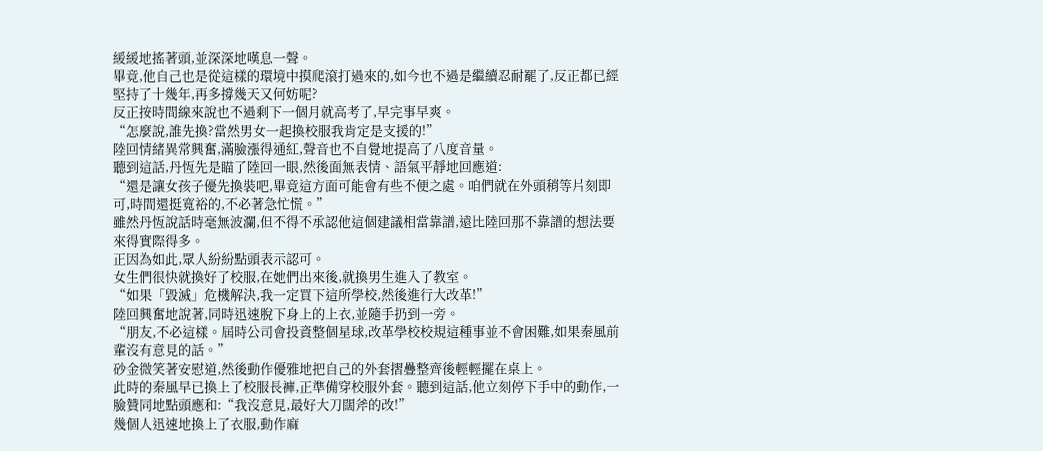緩緩地搖著頭,並深深地嘆息一聲。
畢竟,他自己也是從這樣的環境中摸爬滾打過來的,如今也不過是繼續忍耐罷了,反正都已經堅持了十幾年,再多撐幾天又何妨呢?
反正按時間線來說也不過剩下一個月就高考了,早完事早爽。
“怎麼說,誰先換?當然男女一起換校服我肯定是支援的!”
陸回情緒異常興奮,滿臉漲得通紅,聲音也不自覺地提高了八度音量。
聽到這話,丹恆先是瞄了陸回一眼,然後面無表情、語氣平靜地回應道:
“還是讓女孩子優先換裝吧,畢竟這方面可能會有些不便之處。咱們就在外頭稍等片刻即可,時間還挺寬裕的,不必著急忙慌。”
雖然丹恆說話時毫無波瀾,但不得不承認他這個建議相當靠譜,遠比陸回那不靠譜的想法要來得實際得多。
正因為如此,眾人紛紛點頭表示認可。
女生們很快就換好了校服,在她們出來後,就換男生進入了教室。
“如果「毀滅」危機解決,我一定買下這所學校,然後進行大改革!”
陸回興奮地說著,同時迅速脫下身上的上衣,並隨手扔到一旁。
“朋友,不必這樣。屆時公司會投資整個星球,改革學校校規這種事並不會困難,如果秦風前輩沒有意見的話。”
砂金微笑著安慰道,然後動作優雅地把自己的外套摺疊整齊後輕輕擺在桌上。
此時的秦風早已換上了校服長褲,正準備穿校服外套。聽到這話,他立刻停下手中的動作,一臉贊同地點頭應和:“我沒意見,最好大刀闊斧的改!”
幾個人迅速地換上了衣服,動作麻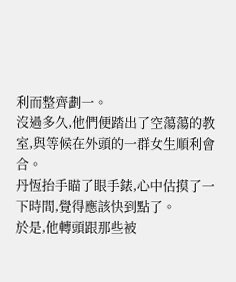利而整齊劃一。
沒過多久,他們便踏出了空蕩蕩的教室,與等候在外頭的一群女生順利會合。
丹恆抬手瞄了眼手錶,心中估摸了一下時間,覺得應該快到點了。
於是,他轉頭跟那些被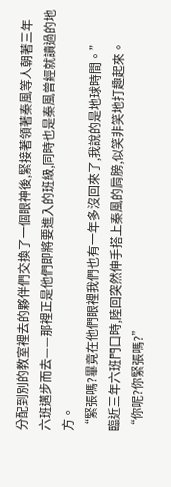分配到別的教室裡去的夥伴們交換了一個眼神後,緊接著領著秦風等人朝著三年六班邁步而去——那裡正是他們即將要進入的班級,同時也是秦風曾經就讀過的地方。
“緊張嗎?畢竟在他們眼裡我們也有一年多沒回來了,我說的是地球時間。”
臨近三年六班門口時,陸回突然伸手搭上秦風的肩膀,似笑非笑地打趣起來。
“你呢?你緊張嗎?”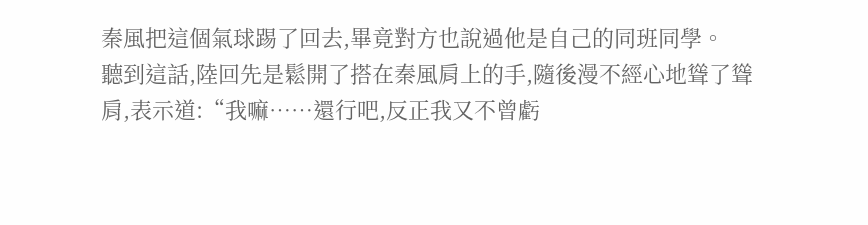秦風把這個氣球踢了回去,畢竟對方也說過他是自己的同班同學。
聽到這話,陸回先是鬆開了搭在秦風肩上的手,隨後漫不經心地聳了聳肩,表示道:“我嘛……還行吧,反正我又不曾虧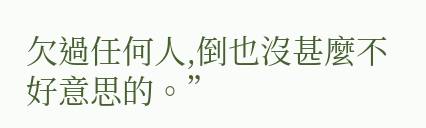欠過任何人,倒也沒甚麼不好意思的。”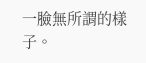一臉無所謂的樣子。